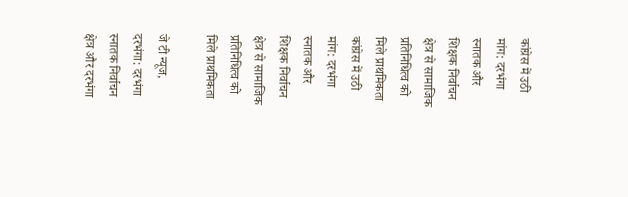कांग्रेस में उठी मांग: दरभंगा स्नातक और शिक्षक निर्वाचन क्षेत्र से सामाजिक प्रतिनिधित्व को मिले प्राथमिकता
कांग्रेस में उठी मांग: दरभंगा स्नातक और शिक्षक निर्वाचन क्षेत्र से सामाजिक प्रतिनिधित्व को मिले प्राथमिकता

जे टी न्यूज, दरभंगा: दरभंगा स्नातक निर्वाचन क्षेत्र और दरभंगा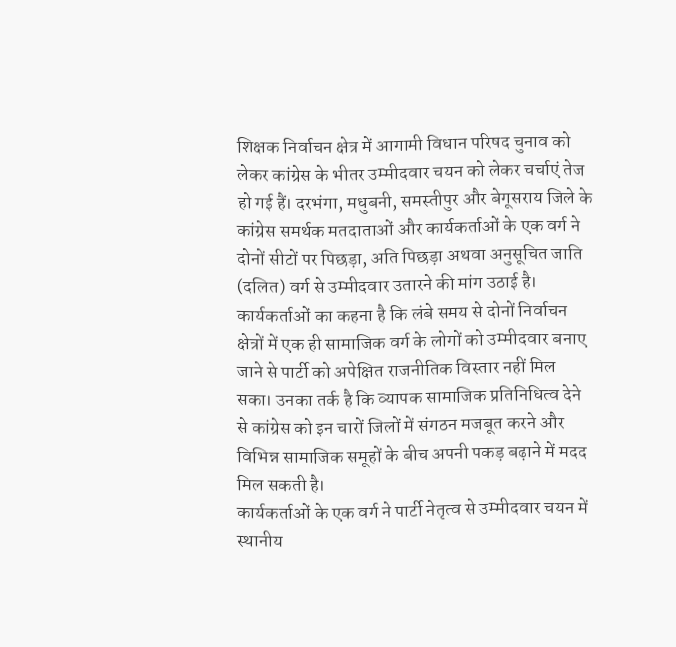शिक्षक निर्वाचन क्षेत्र में आगामी विधान परिषद चुनाव को लेकर कांग्रेस के भीतर उम्मीदवार चयन को लेकर चर्चाएं तेज हो गई हैं। दरभंगा, मधुबनी, समस्तीपुर और बेगूसराय जिले के कांग्रेस समर्थक मतदाताओं और कार्यकर्ताओं के एक वर्ग ने दोनों सीटों पर पिछड़ा, अति पिछड़ा अथवा अनुसूचित जाति (दलित) वर्ग से उम्मीदवार उतारने की मांग उठाई है।
कार्यकर्ताओं का कहना है कि लंबे समय से दोनों निर्वाचन क्षेत्रों में एक ही सामाजिक वर्ग के लोगों को उम्मीदवार बनाए जाने से पार्टी को अपेक्षित राजनीतिक विस्तार नहीं मिल सका। उनका तर्क है कि व्यापक सामाजिक प्रतिनिधित्व देने से कांग्रेस को इन चारों जिलों में संगठन मजबूत करने और विभिन्न सामाजिक समूहों के बीच अपनी पकड़ बढ़ाने में मदद मिल सकती है।
कार्यकर्ताओं के एक वर्ग ने पार्टी नेतृत्व से उम्मीदवार चयन में स्थानीय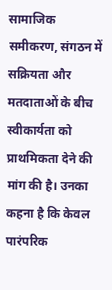सामाजिक समीकरण, संगठन में सक्रियता और मतदाताओं के बीच स्वीकार्यता को प्राथमिकता देने की मांग की है। उनका कहना है कि केवल पारंपरिक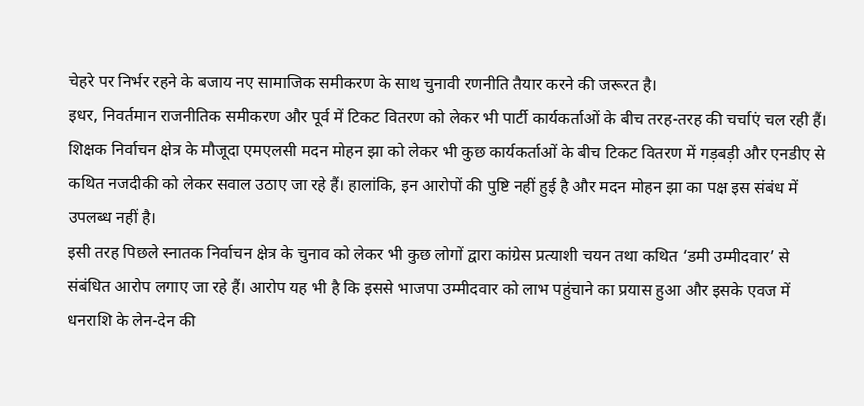चेहरे पर निर्भर रहने के बजाय नए सामाजिक समीकरण के साथ चुनावी रणनीति तैयार करने की जरूरत है।
इधर, निवर्तमान राजनीतिक समीकरण और पूर्व में टिकट वितरण को लेकर भी पार्टी कार्यकर्ताओं के बीच तरह-तरह की चर्चाएं चल रही हैं। शिक्षक निर्वाचन क्षेत्र के मौजूदा एमएलसी मदन मोहन झा को लेकर भी कुछ कार्यकर्ताओं के बीच टिकट वितरण में गड़बड़ी और एनडीए से कथित नजदीकी को लेकर सवाल उठाए जा रहे हैं। हालांकि, इन आरोपों की पुष्टि नहीं हुई है और मदन मोहन झा का पक्ष इस संबंध में उपलब्ध नहीं है।
इसी तरह पिछले स्नातक निर्वाचन क्षेत्र के चुनाव को लेकर भी कुछ लोगों द्वारा कांग्रेस प्रत्याशी चयन तथा कथित ‘डमी उम्मीदवार’ से संबंधित आरोप लगाए जा रहे हैं। आरोप यह भी है कि इससे भाजपा उम्मीदवार को लाभ पहुंचाने का प्रयास हुआ और इसके एवज में धनराशि के लेन-देन की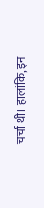चर्चा थी। हालांकि, इन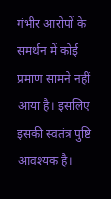गंभीर आरोपों के समर्थन में कोई प्रमाण सामने नहीं आया है। इसलिए इसकी स्वतंत्र पुष्टि आवश्यक है।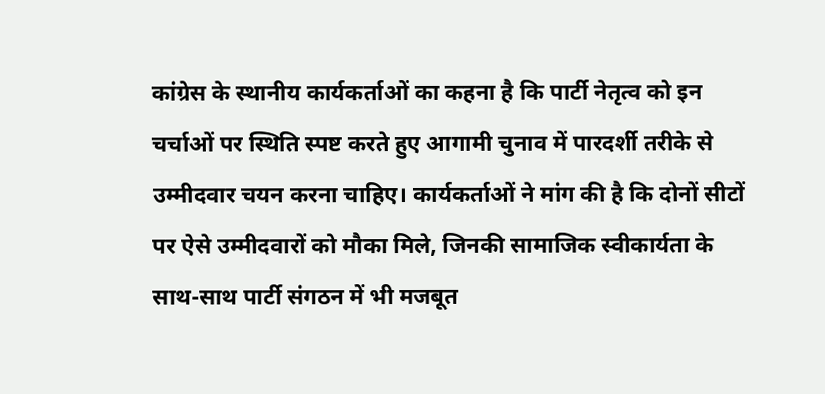कांग्रेस के स्थानीय कार्यकर्ताओं का कहना है कि पार्टी नेतृत्व को इन चर्चाओं पर स्थिति स्पष्ट करते हुए आगामी चुनाव में पारदर्शी तरीके से उम्मीदवार चयन करना चाहिए। कार्यकर्ताओं ने मांग की है कि दोनों सीटों पर ऐसे उम्मीदवारों को मौका मिले, जिनकी सामाजिक स्वीकार्यता के साथ-साथ पार्टी संगठन में भी मजबूत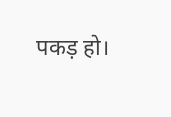पकड़ हो।